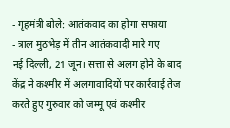- गृहमंत्री बोले: आतंकवाद का होगा सफाया
- त्राल मुठभेड़ में तीन आतंकवादी मारे गए
नई दिल्ली, 21 जून। सत्ता से अलग होने के बाद केंद्र ने कश्मीर में अलगावादियों पर कार्रवाई तेज करते हुए गुरुवार को जम्मू एवं कश्मीर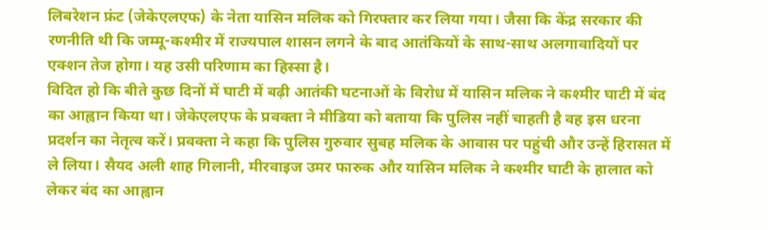लिबरेशन फ्रंट (जेकेएलएफ) के नेता यासिन मलिक को गिरफ्तार कर लिया गया। जैसा कि केंद्र सरकार की रणनीति थी कि जम्मू-कश्मीर में राज्यपाल शासन लगने के बाद आतंकियों के साथ-साथ अलगावादियों पर एक्शन तेज होगा। यह उसी परिणाम का हिस्सा है।
विदित हो कि बीते कुछ दिनों में घाटी में बढ़ी आतंकी घटनाओं के विरोध में यासिन मलिक ने कश्मीर घाटी में बंद का आह्वान किया था। जेकेएलएफ के प्रवक्ता ने मीडिया को बताया कि पुलिस नहीं चाहती है वह इस धरना प्रदर्शन का नेतृत्व करें। प्रवक्ता ने कहा कि पुलिस गुरुवार सुबह मलिक के आवास पर पहुंची और उन्हें हिरासत में ले लिया। सैयद अली शाह गिलानी, मीरवाइज उमर फारुक और यासिन मलिक ने कश्मीर घाटी के हालात को लेकर बंद का आह्वान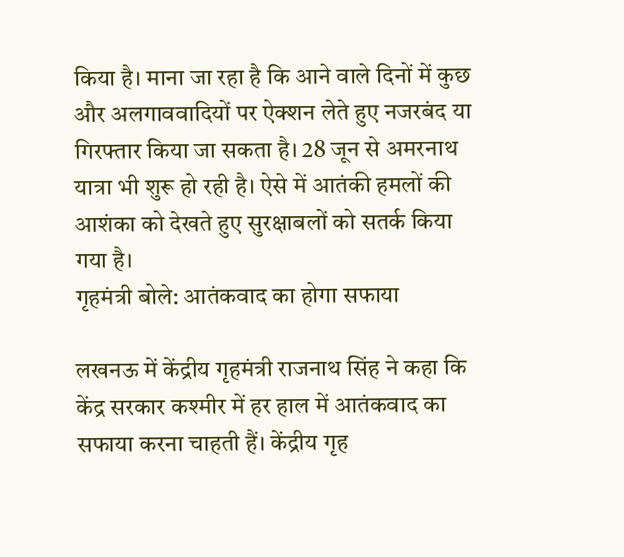किया है। माना जा रहा है कि आने वाले दिनों में कुछ और अलगाववादियों पर ऐक्शन लेते हुए नजरबंद या गिरफ्तार किया जा सकता है। 28 जून से अमरनाथ यात्रा भी शुरू हो रही है। ऐसे में आतंकी हमलों की आशंका को देखते हुए सुरक्षाबलों को सतर्क किया गया है।
गृहमंत्री बोले: आतंकवाद का होगा सफाया

लखनऊ में केंद्रीय गृहमंत्री राजनाथ सिंह ने कहा कि केंद्र सरकार कश्मीर में हर हाल में आतंकवाद का सफाया करना चाहती हैं। केंद्रीय गृह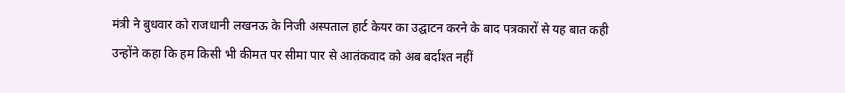मंत्री ने बुधवार को राजधानी लखनऊ के निजी अस्पताल हार्ट केयर का उद्घाटन करने के बाद पत्रकारों से यह बात कही उन्होंने कहा कि हम किसी भी कीमत पर सीमा पार से आतंकवाद को अब बर्दाश्त नहीं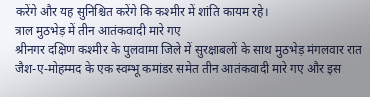करेंगे और यह सुनिश्चित करेंगे कि कश्मीर में शांति कायम रहे।
त्राल मुठभेड़ में तीन आतंकवादी मारे गए
श्रीनगर दक्षिण कश्मीर के पुलवामा जिले में सुरक्षाबलों के साथ मुठभेड़ मंगलवार रात जैश-ए-मोहम्मद के एक स्वम्भू कमांडर समेत तीन आतंकवादी मारे गए और इस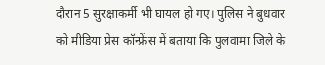दौरान 5 सुरक्षाकर्मी भी घायल हो गए। पुलिस ने बुधवार को मीडिया प्रेस कॉन्फ्रेंस में बताया कि पुलवामा जिले के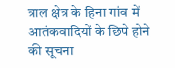त्राल क्षेत्र के हिना गांव में आतंकवादियों के छिपे होने की सूचना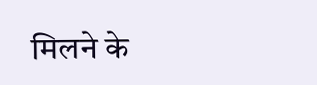मिलने के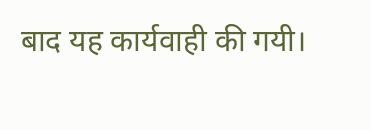बाद यह कार्यवाही की गयी।